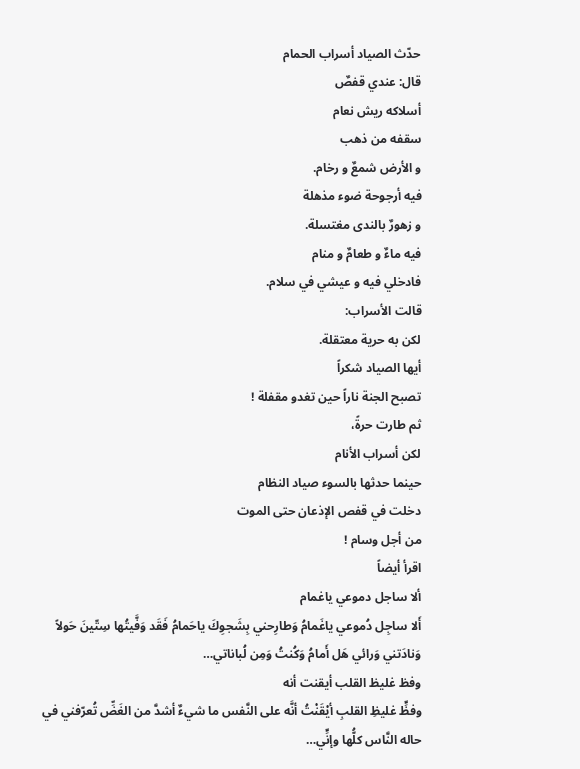حدّث الصياد أسراب الحمام
قال: عندي قفصٌ
أسلاكه ريش نعام
سقفه من ذهب
و الأرض شمعٌ و رخام.
فيه أرجوحة ضوء مذهلة
و زهورٌ بالندى مغتسلة.
فيه ماءٌ و طعامٌ و منام
فادخلي فيه و عيشي في سلام.
قالت الأسراب:
لكن به حرية معتقلة.
أيها الصياد شكراً
تصبح الجنة ناراً حين تغدو مقفلة !
ثم طارت حرةً،
لكن أسراب الأنام
حينما حدثها بالسوء صياد النظام
دخلت في قفص الإذعان حتى الموت
من أجل وسام !
اقرأ أيضاً
ألا ساجل دموعي ياغمام
أَلا ساجِل دُموعي ياغَمامُ وَطارِحني بِشَجوِكَ ياحَمامُ فَقَد وَفَّيتُها سِتّينَ حَولاً وَنادَتني وَرائي هَل أَمامُ وَكُنتُ وَمِن لُباناتي…
وفظ غليظ القلب أيقنت أنه
وفظٍّ غليظِ القلبِ أيْقَنْتُ أنَّه على النَّفس ما شيءٌ أشدَّ من الغَضِّ تُعرّفني في حاله النَّاس كلُّها وإنٍّي…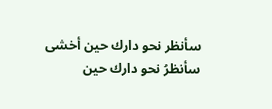سأنظر نحو دارك حين أخشى
سأنظرُ نحو دارك حين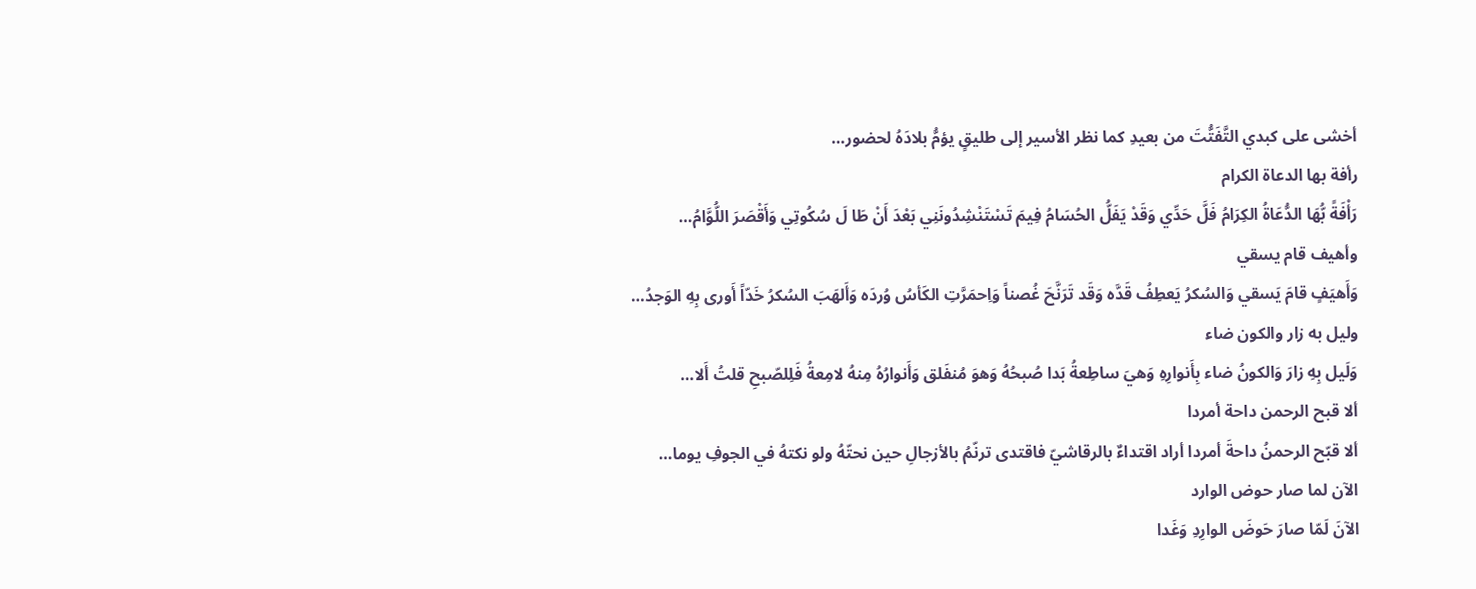أخشى على كبدي التَّفَتُّتَ من بعيدِ كما نظر الأسير إلى طليقٍ يؤمُّ بلادَهُ لحضور…
رأفة بها الدعاة الكرام
رَأْفَةً بُّهَا الدُّعَاةُ الكِرَامُ فَلَّ حَدِّي وَقَدْ يَفَلُّ الحُسَامُ فِيمَ تَسْتَنْشِدُونَنِي بَعْدَ أَنْ طَا لَ سُكُوتِي وَأَقْصَرَ اللُّوَّامُ…
وأهيف قام يسقي
وَأَهيَفٍ قامَ يَسقي وَالسُكرُ يَعطِفُ قَدَّه وَقَد تَرَنَّحَ غُصناً وَاِحمَرَّتِ الكَأسُ وُردَه وَأَلهَبَ السُكرُ خَدّاً أَورى بِهِ الوَجدُ…
وليل به زار والكون ضاء
وَلَيل بِهِ زارَ وَالكونُ ضاء بِأَنوارِهِ وَهيَ ساطِعةُ بَدا صُبحُهُ وَهوَ مُنفَلق وَأَنوارُهُ مِنهُ لامِعةُ فَلِلصّبحِ قلتُ أَلا…
ألا قبح الرحمن داحة أمردا
ألا قبّح الرحمنُ داحةَ أمردا أراد اقتداءٌ بالرقاشيّ فاقتدى ترنّمُ بالأزجالِ حين نحتّهُ ولو نكتهُ في الجوفِ يوما…
الآن لما صار حوض الوارد
الآنَ لَمّا صارَ حَوضَ الوارِدِ وَغَدا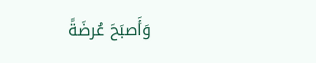وَأَصبَحَ عُرضَةً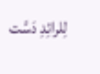لِلرائِدِ دَسَّت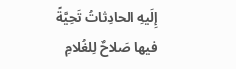إِلَيهِ الحادِثاتُ تَحِيَّةً فيها صَلاحٌ لِلغُلامِ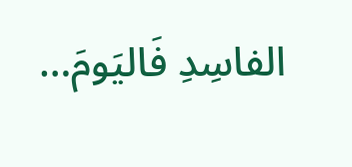الفاسِدِ فَاليَومَ…